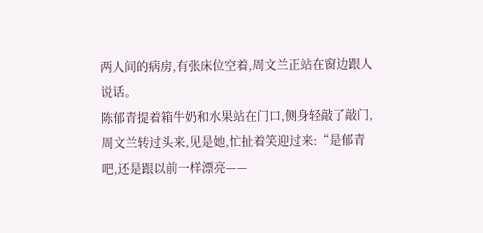两人间的病房,有张床位空着,周文兰正站在窗边跟人说话。
陈郁青提着箱牛奶和水果站在门口,侧身轻敲了敲门,周文兰转过头来,见是她,忙扯着笑迎过来:“是郁青吧,还是跟以前一样漂亮——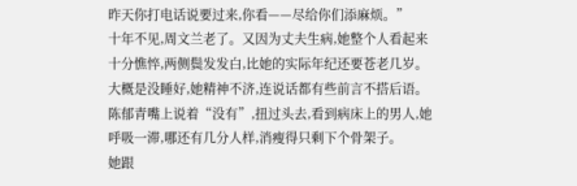昨天你打电话说要过来,你看——尽给你们添麻烦。”
十年不见,周文兰老了。又因为丈夫生病,她整个人看起来十分憔悴,两侧鬓发发白,比她的实际年纪还要苍老几岁。大概是没睡好,她精神不济,连说话都有些前言不搭后语。
陈郁青嘴上说着“没有”,扭过头去,看到病床上的男人,她呼吸一滞,哪还有几分人样,消瘦得只剩下个骨架子。
她跟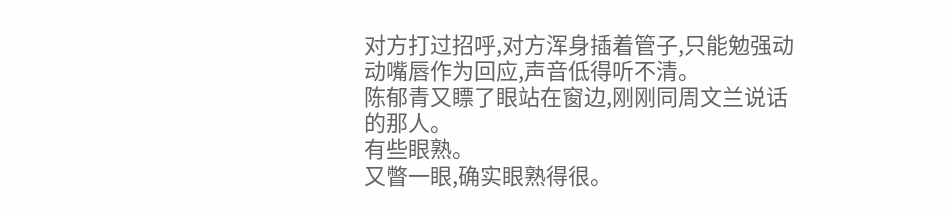对方打过招呼,对方浑身插着管子,只能勉强动动嘴唇作为回应,声音低得听不清。
陈郁青又瞟了眼站在窗边,刚刚同周文兰说话的那人。
有些眼熟。
又瞥一眼,确实眼熟得很。